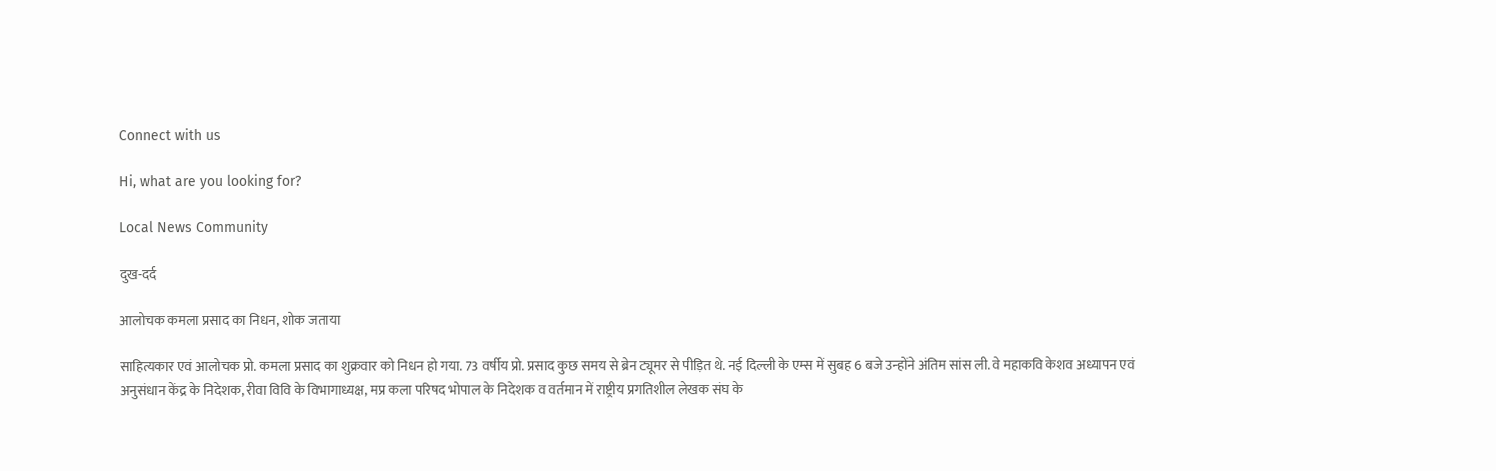Connect with us

Hi, what are you looking for?

Local News Community

दुख-दर्द

आलोचक कमला प्रसाद का निधन, शोक जताया

साहित्यकार एवं आलोचक प्रो. कमला प्रसाद का शुक्रवार को निधन हो गया. 73 वर्षीय प्रो. प्रसाद कुछ समय से ब्रेन ट्यूमर से पीड़ित थे. नई दिल्ली के एम्स में सुबह 6 बजे उन्‍होंने अंतिम सांस ली. वे महाकवि केशव अध्यापन एवं अनुसंधान केंद्र के निदेशक, रीवा विवि के विभागाध्यक्ष, मप्र कला परिषद भोपाल के निदेशक व वर्तमान में राष्ट्रीय प्रगतिशील लेखक संघ के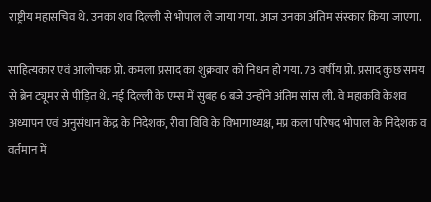राष्ट्रीय महासचिव थे. उनका शव दिल्‍ली से भोपाल ले जाया गया. आज उनका अंतिम संस्‍कार किया जाएगा.

साहित्यकार एवं आलोचक प्रो. कमला प्रसाद का शुक्रवार को निधन हो गया. 73 वर्षीय प्रो. प्रसाद कुछ समय से ब्रेन ट्यूमर से पीड़ित थे. नई दिल्ली के एम्स में सुबह 6 बजे उन्‍होंने अंतिम सांस ली. वे महाकवि केशव अध्यापन एवं अनुसंधान केंद्र के निदेशक, रीवा विवि के विभागाध्यक्ष, मप्र कला परिषद भोपाल के निदेशक व वर्तमान में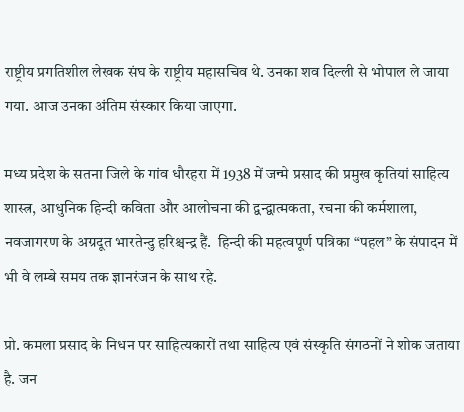राष्ट्रीय प्रगतिशील लेखक संघ के राष्ट्रीय महासचिव थे. उनका शव दिल्‍ली से भोपाल ले जाया गया. आज उनका अंतिम संस्‍कार किया जाएगा.

मध्य प्रदेश के सतना जिले के गांव धौरहरा में 1938 में जन्मे प्रसाद की प्रमुख कृतियां साहित्य शास्त्र, आधुनिक हिन्दी कविता और आलोचना की द्वन्द्वात्मकता, रचना की कर्मशाला, नवजागरण के अग्रदूत भारतेन्दु हरिश्चन्द्र हैं.  हिन्दी की महत्वपूर्ण पत्रिका “पहल” के संपादन में  भी वे लम्बे समय तक ज्ञानरंजन के साथ रहे.

प्रो. कमला प्रसाद के निधन पर साहित्‍यकारों तथा साहित्‍य एवं संस्कृति संगठनों ने शोक जताया है. जन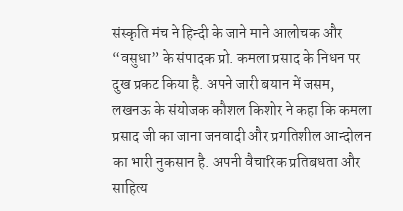संस्कृति मंच ने हिन्दी के जाने माने आलोचक और “वसुधा” के संपादक प्रो. कमला प्रसाद के निधन पर दुख प्रकट किया है. अपने जारी बयान में जसम, लखनऊ के संयोजक कौशल किशोर ने कहा कि कमला प्रसाद जी का जाना जनवादी और प्रगतिशील आन्दोलन का भारी नुकसान है. अपनी वैचारिक प्रतिबधता और साहित्य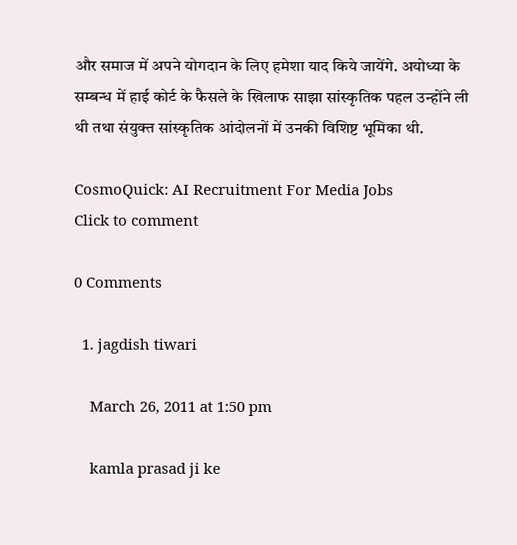और समाज में अपने योगदान के लिए हमेशा याद किये जायेंगे. अयोध्या के सम्बन्ध में हाई कोर्ट के फैसले के खिलाफ साझा सांस्कृतिक पहल उन्होंने ली थी तथा संयुक्त सांस्कृतिक आंदोलनों में उनकी विशिष्ट भूमिका थी.

CosmoQuick: AI Recruitment For Media Jobs
Click to comment

0 Comments

  1. jagdish tiwari

    March 26, 2011 at 1:50 pm

    kamla prasad ji ke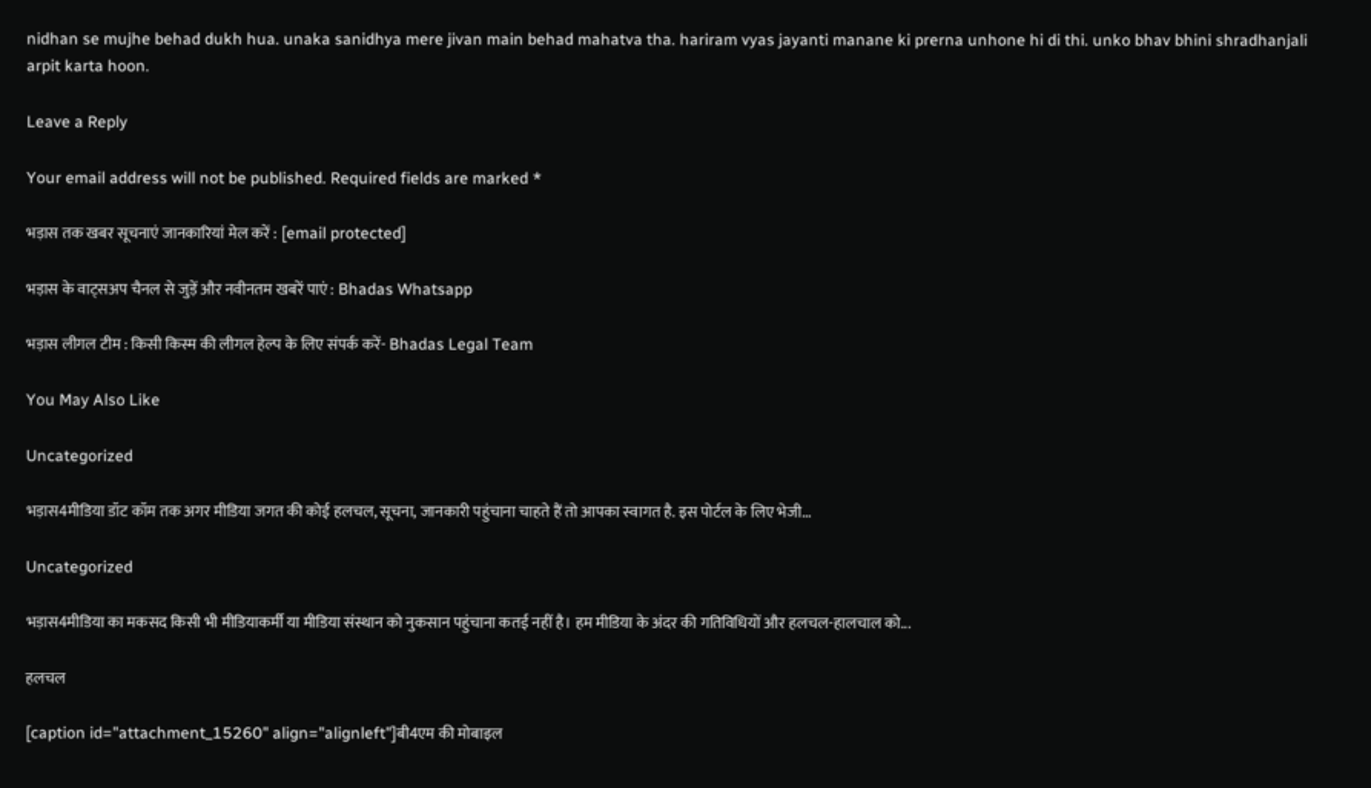nidhan se mujhe behad dukh hua. unaka sanidhya mere jivan main behad mahatva tha. hariram vyas jayanti manane ki prerna unhone hi di thi. unko bhav bhini shradhanjali arpit karta hoon.

Leave a Reply

Your email address will not be published. Required fields are marked *

भड़ास तक खबर सूचनाएं जानकारियां मेल करें : [email protected]

भड़ास के वाट्सअप चैनल से जुड़ें और नवीनतम खबरें पाएं : Bhadas Whatsapp

भड़ास लीगल टीम : किसी किस्म की लीगल हेल्प के लिए संपर्क करें- Bhadas Legal Team

You May Also Like

Uncategorized

भड़ास4मीडिया डॉट कॉम तक अगर मीडिया जगत की कोई हलचल, सूचना, जानकारी पहुंचाना चाहते हैं तो आपका स्वागत है. इस पोर्टल के लिए भेजी...

Uncategorized

भड़ास4मीडिया का मकसद किसी भी मीडियाकर्मी या मीडिया संस्थान को नुकसान पहुंचाना कतई नहीं है। हम मीडिया के अंदर की गतिविधियों और हलचल-हालचाल को...

हलचल

[caption id="attachment_15260" align="alignleft"]बी4एम की मोबाइल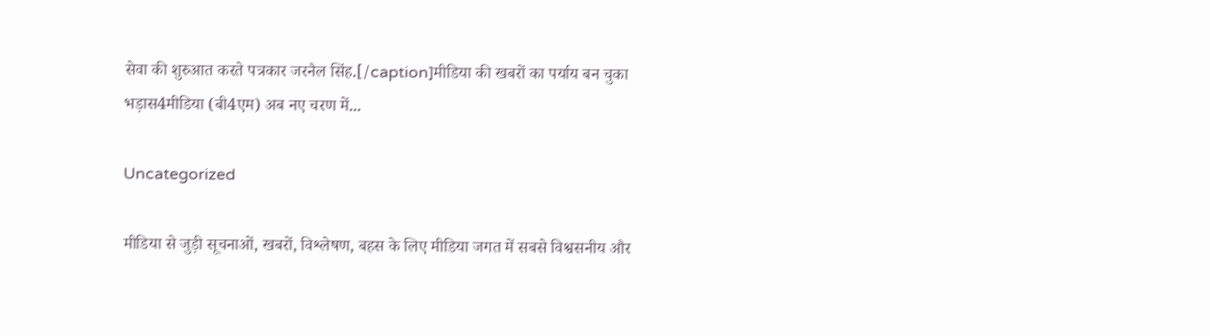सेवा की शुरुआत करते पत्रकार जरनैल सिंह.[/caption]मीडिया की खबरों का पर्याय बन चुका भड़ास4मीडिया (बी4एम) अब नए चरण में...

Uncategorized

मीडिया से जुड़ी सूचनाओं, खबरों, विश्लेषण, बहस के लिए मीडिया जगत में सबसे विश्वसनीय और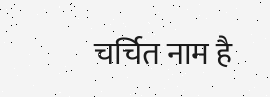चर्चित नाम है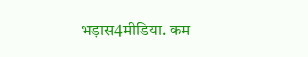भड़ास4मीडिया. कम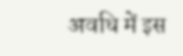अवधि में इस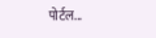पोर्टल...